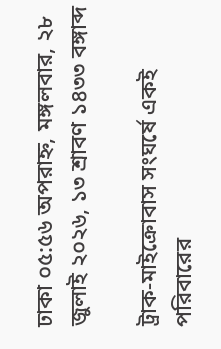ঢাকা ০৫:৫৬ অপরাহ্ন, মঙ্গলবার, ২৮ জুলাই ২০২৬, ১৩ শ্রাবণ ১৪৩৩ বঙ্গাব্দ

ট্রাক-মাইক্রোবাস সংঘর্ষে একই পরিবারের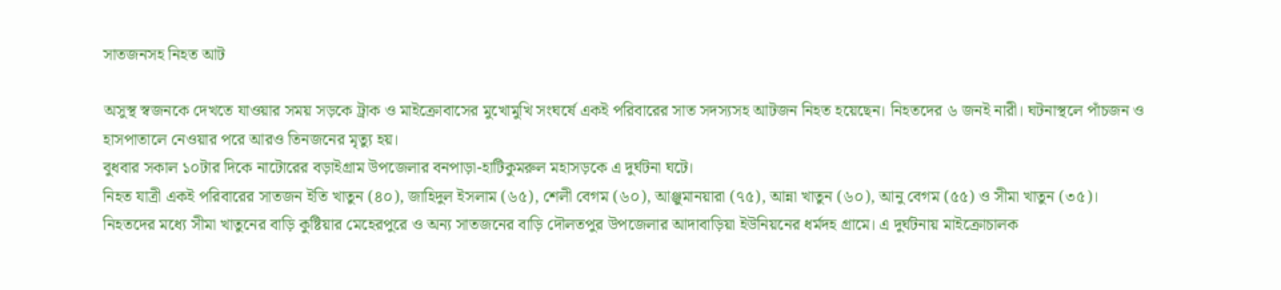সাতজনসহ নিহত আট

অসুস্থ স্বজনকে দেখতে যাওয়ার সময় সড়কে ট্রাক ও মাইক্রোবাসের মুখোমুখি সংঘর্ষে একই পরিবারের সাত সদস্যসহ আটজন নিহত হয়েছেন। নিহতদের ৬ জনই নারী। ঘটনাস্থলে পাঁচজন ও হাসপাতালে নেওয়ার পরে আরও তিনজনের মৃত্যু হয়।
বুধবার সকাল ১০টার দিকে নাটোরের বড়াইগ্রাম উপজেলার বনপাড়া-হাটিকুমরুল মহাসড়কে এ দুর্ঘটনা ঘটে।
নিহত যাত্রী একই পরিবারের সাতজন ইতি খাতুন (৪০), জাহিদুল ইসলাম (৬৫), শেলী বেগম (৬০), আঞ্জুমানয়ারা (৭৫), আন্না খাতুন (৬০), আনু বেগম (৫৫) ও সীমা খাতুন (৩৫)।
নিহতদের মধ্যে সীমা খাতুনের বাড়ি কুষ্টিয়ার মেহেরপুরে ও অন্য সাতজনের বাড়ি দৌলতপুর উপজেলার আদাবাড়িয়া ইউনিয়নের ধর্মদহ গ্রামে। এ দুর্ঘটনায় মাইক্রোচালক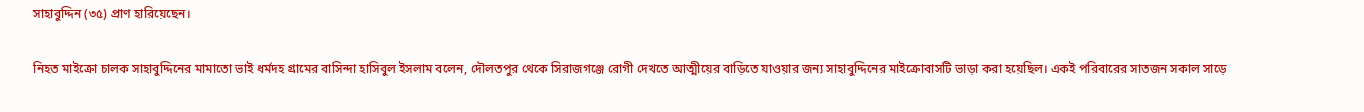সাহাবুদ্দিন (৩৫) প্রাণ হারিয়েছেন।

নিহত মাইক্রো চালক সাহাবুদ্দিনের মামাতো ভাই ধর্মদহ গ্রামের বাসিন্দা হাসিবুল ইসলাম বলেন, দৌলতপুর থেকে সিরাজগঞ্জে রোগী দেখতে আত্মীয়ের বাড়িতে যাওয়ার জন্য সাহাবুদ্দিনের মাইক্রোবাসটি ভাড়া করা হয়েছিল। একই পরিবারের সাতজন সকাল সাড়ে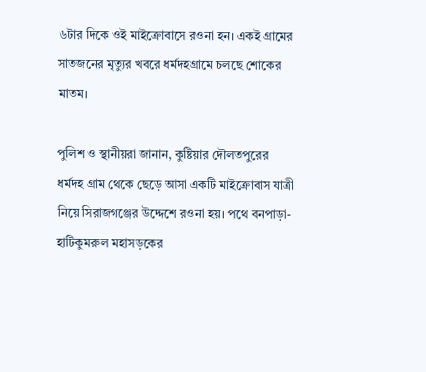৬টার দিকে ওই মাইক্রোবাসে রওনা হন। একই গ্রামের সাতজনের মৃত্যুর খবরে ধর্মদহগ্রামে চলছে শোকের মাতম।

পুলিশ ও স্থানীয়রা জানান, কুষ্টিয়ার দৌলতপুরের ধর্মদহ গ্রাম থেকে ছেড়ে আসা একটি মাইক্রোবাস যাত্রী নিয়ে সিরাজগঞ্জের উদ্দেশে রওনা হয়। পথে বনপাড়া-হাটিকুমরুল মহাসড়কের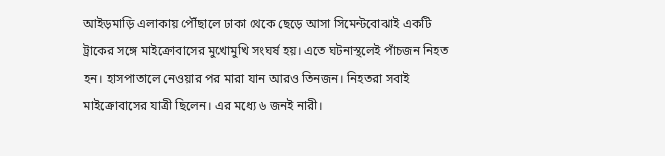আইড়মাড়ি এলাকায় পৌঁছালে ঢাকা থেকে ছেড়ে আসা সিমেন্টবোঝাই একটি ট্রাকের সঙ্গে মাইক্রোবাসের মুখোমুখি সংঘর্ষ হয়। এতে ঘটনাস্থলেই পাঁচজন নিহত হন। হাসপাতালে নেওয়ার পর মারা যান আরও তিনজন। নিহতরা সবাই মাইক্রোবাসের যাত্রী ছিলেন। এর মধ্যে ৬ জনই নারী।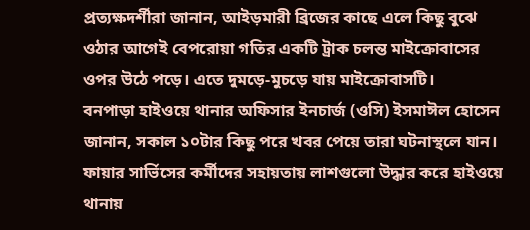প্রত্যক্ষদর্শীরা জানান, আইড়মারী ব্রিজের কাছে এলে কিছু বুঝে ওঠার আগেই বেপরোয়া গতির একটি ট্রাক চলন্ত মাইক্রোবাসের ওপর উঠে পড়ে। এতে দুমড়ে-মুচড়ে যায় মাইক্রোবাসটি।
বনপাড়া হাইওয়ে থানার অফিসার ইনচার্জ (ওসি) ইসমাঈল হোসেন জানান, সকাল ১০টার কিছু পরে খবর পেয়ে তারা ঘটনাস্থলে যান। ফায়ার সার্ভিসের কর্মীদের সহায়তায় লাশগুলো উদ্ধার করে হাইওয়ে থানায়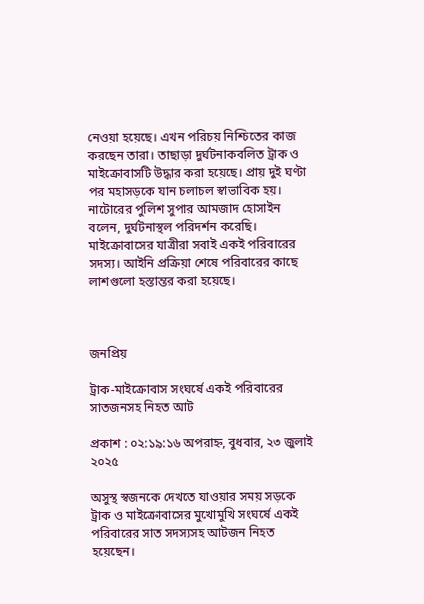নেওয়া হয়েছে। এখন পরিচয় নিশ্চিতের কাজ করছেন তারা। তাছাড়া দুর্ঘটনাকবলিত ট্রাক ও মাইক্রোবাসটি উদ্ধার করা হয়েছে। প্রায় দুই ঘণ্টা পর মহাসড়কে যান চলাচল স্বাভাবিক হয়।
নাটোরের পুলিশ সুপার আমজাদ হোসাইন বলেন, দুর্ঘটনাস্থল পরিদর্শন করেছি। মাইক্রোবাসের যাত্রীরা সবাই একই পরিবারের সদস্য। আইনি প্রক্রিয়া শেষে পরিবারের কাছে লাশগুলো হস্তান্তর করা হয়েছে।



জনপ্রিয়

ট্রাক-মাইক্রোবাস সংঘর্ষে একই পরিবারের সাতজনসহ নিহত আট

প্রকাশ : ০২:১৯:১৬ অপরাহ্ন, বুধবার, ২৩ জুলাই ২০২৫

অসুস্থ স্বজনকে দেখতে যাওয়ার সময় সড়কে ট্রাক ও মাইক্রোবাসের মুখোমুখি সংঘর্ষে একই পরিবারের সাত সদস্যসহ আটজন নিহত হয়েছেন।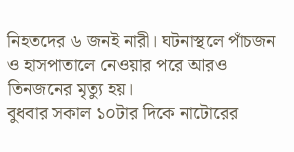নিহতদের ৬ জনই নারী। ঘটনাস্থলে পাঁচজন ও হাসপাতালে নেওয়ার পরে আরও তিনজনের মৃত্যু হয়।
বুধবার সকাল ১০টার দিকে নাটোরের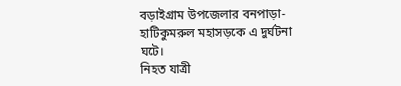বড়াইগ্রাম উপজেলার বনপাড়া-হাটিকুমরুল মহাসড়কে এ দুর্ঘটনা ঘটে।
নিহত যাত্রী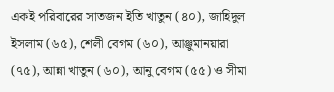একই পরিবারের সাতজন ইতি খাতুন (৪০), জাহিদুল ইসলাম (৬৫), শেলী বেগম (৬০), আঞ্জুমানয়ারা (৭৫), আন্না খাতুন (৬০), আনু বেগম (৫৫) ও সীমা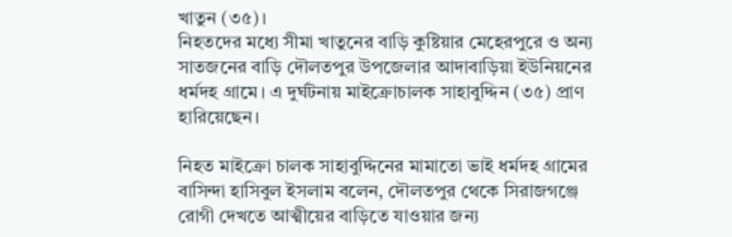খাতুন (৩৫)।
নিহতদের মধ্যে সীমা খাতুনের বাড়ি কুষ্টিয়ার মেহেরপুরে ও অন্য সাতজনের বাড়ি দৌলতপুর উপজেলার আদাবাড়িয়া ইউনিয়নের ধর্মদহ গ্রামে। এ দুর্ঘটনায় মাইক্রোচালক সাহাবুদ্দিন (৩৫) প্রাণ হারিয়েছেন।

নিহত মাইক্রো চালক সাহাবুদ্দিনের মামাতো ভাই ধর্মদহ গ্রামের বাসিন্দা হাসিবুল ইসলাম বলেন, দৌলতপুর থেকে সিরাজগঞ্জে রোগী দেখতে আত্মীয়ের বাড়িতে যাওয়ার জন্য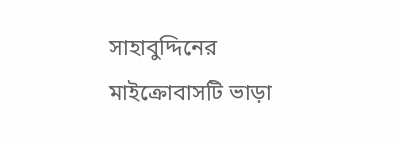সাহাবুদ্দিনের মাইক্রোবাসটি ভাড়া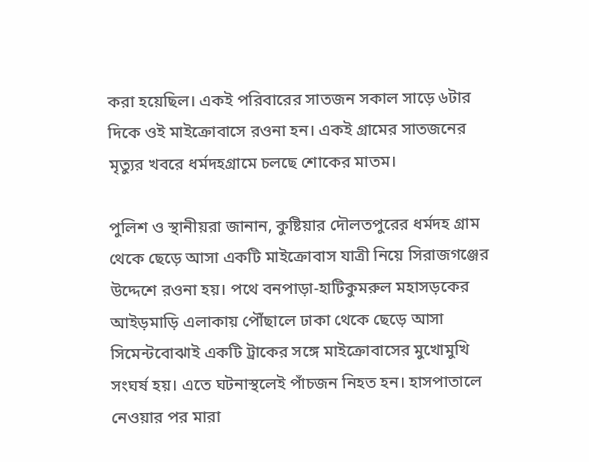করা হয়েছিল। একই পরিবারের সাতজন সকাল সাড়ে ৬টার দিকে ওই মাইক্রোবাসে রওনা হন। একই গ্রামের সাতজনের মৃত্যুর খবরে ধর্মদহগ্রামে চলছে শোকের মাতম।

পুলিশ ও স্থানীয়রা জানান, কুষ্টিয়ার দৌলতপুরের ধর্মদহ গ্রাম থেকে ছেড়ে আসা একটি মাইক্রোবাস যাত্রী নিয়ে সিরাজগঞ্জের উদ্দেশে রওনা হয়। পথে বনপাড়া-হাটিকুমরুল মহাসড়কের আইড়মাড়ি এলাকায় পৌঁছালে ঢাকা থেকে ছেড়ে আসা সিমেন্টবোঝাই একটি ট্রাকের সঙ্গে মাইক্রোবাসের মুখোমুখি সংঘর্ষ হয়। এতে ঘটনাস্থলেই পাঁচজন নিহত হন। হাসপাতালে নেওয়ার পর মারা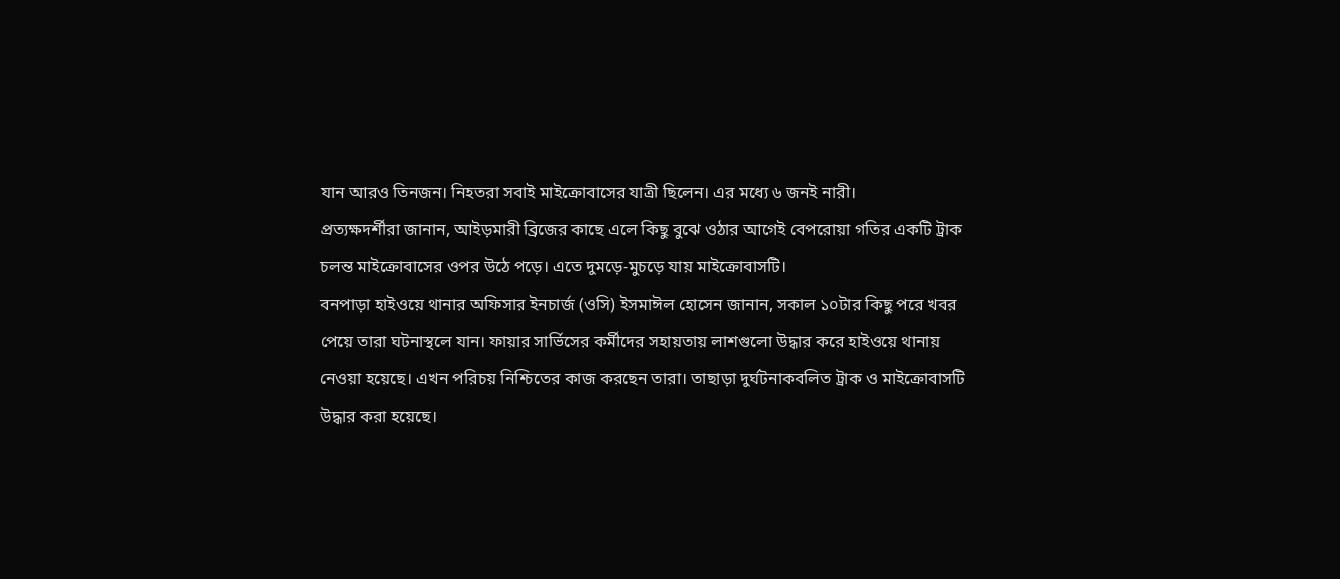যান আরও তিনজন। নিহতরা সবাই মাইক্রোবাসের যাত্রী ছিলেন। এর মধ্যে ৬ জনই নারী।
প্রত্যক্ষদর্শীরা জানান, আইড়মারী ব্রিজের কাছে এলে কিছু বুঝে ওঠার আগেই বেপরোয়া গতির একটি ট্রাক চলন্ত মাইক্রোবাসের ওপর উঠে পড়ে। এতে দুমড়ে-মুচড়ে যায় মাইক্রোবাসটি।
বনপাড়া হাইওয়ে থানার অফিসার ইনচার্জ (ওসি) ইসমাঈল হোসেন জানান, সকাল ১০টার কিছু পরে খবর পেয়ে তারা ঘটনাস্থলে যান। ফায়ার সার্ভিসের কর্মীদের সহায়তায় লাশগুলো উদ্ধার করে হাইওয়ে থানায় নেওয়া হয়েছে। এখন পরিচয় নিশ্চিতের কাজ করছেন তারা। তাছাড়া দুর্ঘটনাকবলিত ট্রাক ও মাইক্রোবাসটি উদ্ধার করা হয়েছে।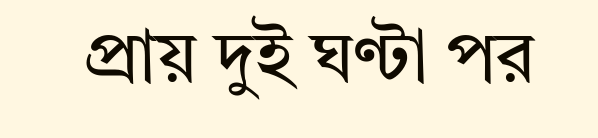প্রায় দুই ঘণ্টা পর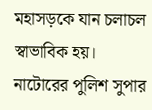মহাসড়কে যান চলাচল স্বাভাবিক হয়।
নাটোরের পুলিশ সুপার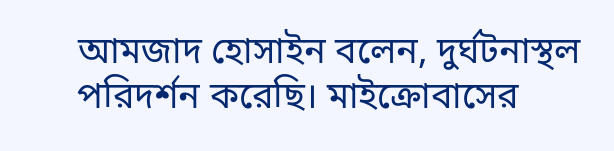আমজাদ হোসাইন বলেন, দুর্ঘটনাস্থল পরিদর্শন করেছি। মাইক্রোবাসের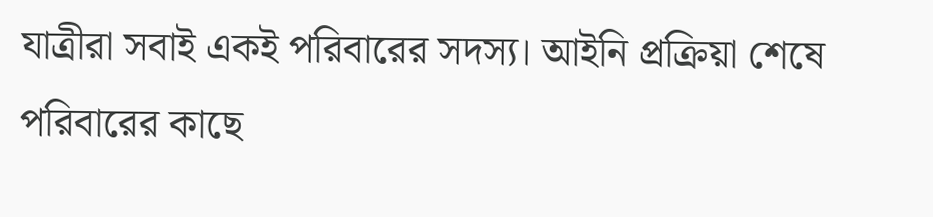যাত্রীরা সবাই একই পরিবারের সদস্য। আইনি প্রক্রিয়া শেষে পরিবারের কাছে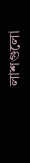লাশগুলো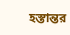হস্তান্তর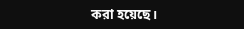করা হয়েছে।